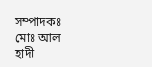সম্পাদকঃ মোঃ আল হাদী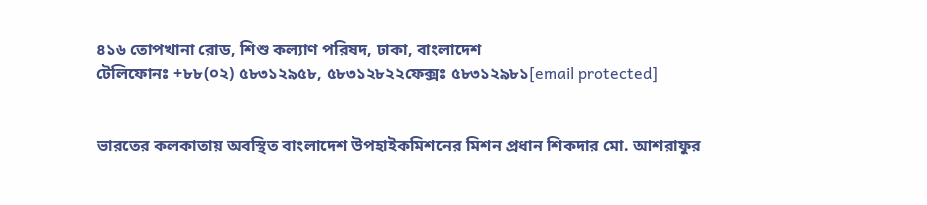৪১৬ তোপখানা রোড, শিশু কল্যাণ পরিষদ, ঢাকা, বাংলাদেশ
টেলিফোনঃ +৮৮(০২) ৫৮৩১২৯৫৮, ৫৮৩১২৮২২ফেক্সঃ ৫৮৩১২৯৮১[email protected]


ভারতের কলকাতায় অবস্থিত বাংলাদেশ উপহাইকমিশনের মিশন প্রধান শিকদার মো. আশরাফুর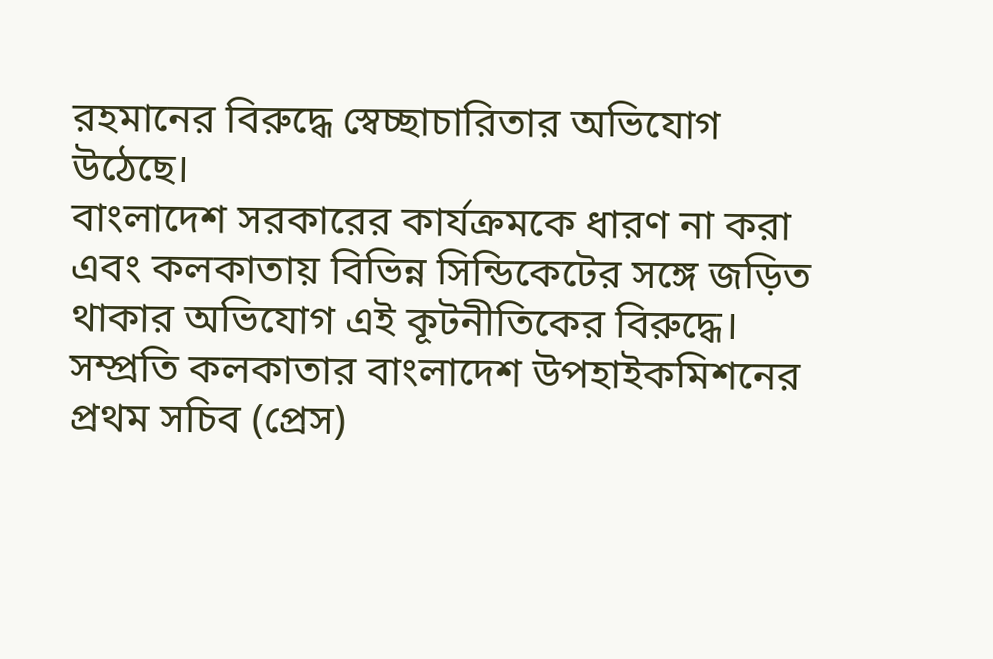রহমানের বিরুদ্ধে স্বেচ্ছাচারিতার অভিযোগ উঠেছে।
বাংলাদেশ সরকারের কার্যক্রমকে ধারণ না করা এবং কলকাতায় বিভিন্ন সিন্ডিকেটের সঙ্গে জড়িত থাকার অভিযোগ এই কূটনীতিকের বিরুদ্ধে।
সম্প্রতি কলকাতার বাংলাদেশ উপহাইকমিশনের প্রথম সচিব (প্রেস)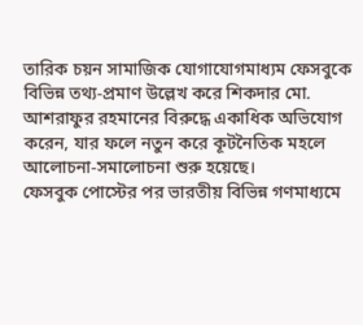তারিক চয়ন সামাজিক যোগাযোগমাধ্যম ফেসবুকে বিভিন্ন তথ্য-প্রমাণ উল্লেখ করে শিকদার মো. আশরাফুর রহমানের বিরুদ্ধে একাধিক অভিযোগ করেন, যার ফলে নতুন করে কূটনৈতিক মহলে আলোচনা-সমালোচনা শুরু হয়েছে।
ফেসবুক পোস্টের পর ভারতীয় বিভিন্ন গণমাধ্যমে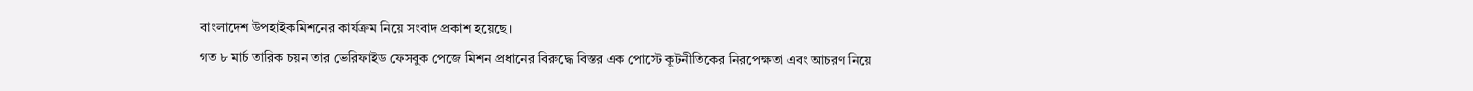বাংলাদেশ উপহাইকমিশনের কার্যক্রম নিয়ে সংবাদ প্রকাশ হয়েছে।
গত ৮ মার্চ তারিক চয়ন তার ভেরিফাইড ফেসবুক পেজে মিশন প্রধানের বিরুদ্ধে বিস্তর এক পোস্টে কূটনীতিকের নিরপেক্ষতা এবং আচরণ নিয়ে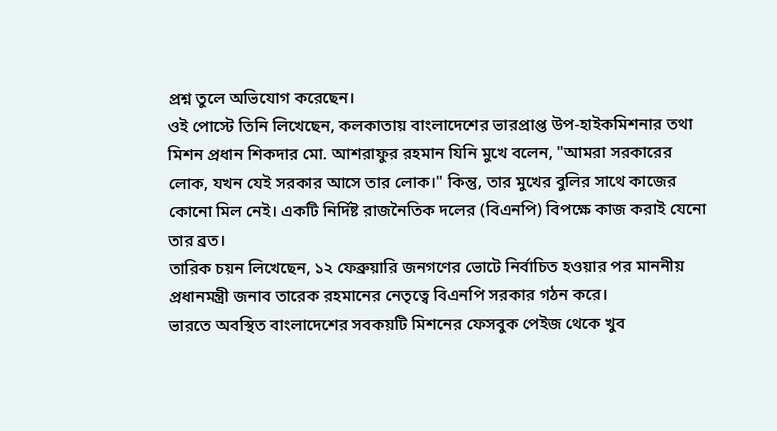প্রশ্ন তুলে অভিযোগ করেছেন।
ওই পোস্টে তিনি লিখেছেন, কলকাতায় বাংলাদেশের ভারপ্রাপ্ত উপ-হাইকমিশনার তথা মিশন প্রধান শিকদার মো. আশরাফুর রহমান যিনি মুখে বলেন, "আমরা সরকারের লোক, যখন যেই সরকার আসে তার লোক।" কিন্তু, তার মুখের বুলির সাথে কাজের কোনো মিল নেই। একটি নির্দিষ্ট রাজনৈতিক দলের (বিএনপি) বিপক্ষে কাজ করাই যেনো তার ব্রত।
তারিক চয়ন লিখেছেন, ১২ ফেব্রুয়ারি জনগণের ভোটে নির্বাচিত হওয়ার পর মাননীয় প্রধানমন্ত্রী জনাব তারেক রহমানের নেতৃত্বে বিএনপি সরকার গঠন করে।
ভারতে অবস্থিত বাংলাদেশের সবকয়টি মিশনের ফেসবুক পেইজ থেকে খুব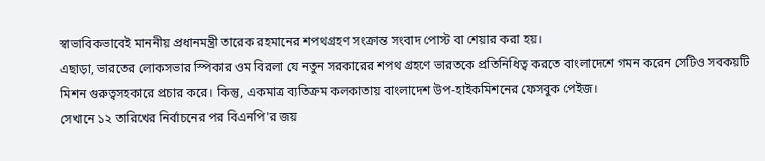স্বাভাবিকভাবেই মাননীয় প্রধানমন্ত্রী তারেক রহমানের শপথগ্রহণ সংক্রান্ত সংবাদ পোস্ট বা শেয়ার করা হয়।
এছাড়া, ভারতের লোকসভার স্পিকার ওম বিরলা যে নতুন সরকারের শপথ গ্রহণে ভারতকে প্রতিনিধিত্ব করতে বাংলাদেশে গমন করেন সেটিও সবকয়টি মিশন গুরুত্বসহকারে প্রচার করে। কিন্তু, একমাত্র ব্যতিক্রম কলকাতায় বাংলাদেশ উপ-হাইকমিশনের ফেসবুক পেইজ।
সেখানে ১২ তারিখের নির্বাচনের পর বিএনপি'র জয়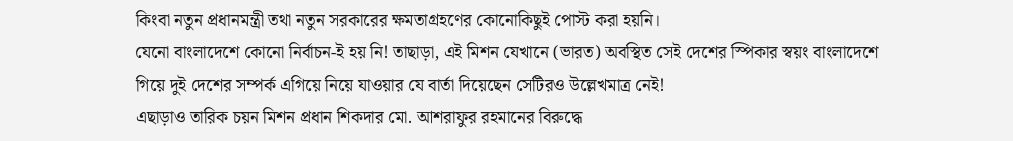কিংবা নতুন প্রধানমন্ত্রী তথা নতুন সরকারের ক্ষমতাগ্রহণের কোনোকিছুই পোস্ট করা হয়নি।
যেনো বাংলাদেশে কোনো নির্বাচন-ই হয় নি! তাছাড়া, এই মিশন যেখানে (ভারত) অবস্থিত সেই দেশের স্পিকার স্বয়ং বাংলাদেশে গিয়ে দুই দেশের সম্পর্ক এগিয়ে নিয়ে যাওয়ার যে বার্তা দিয়েছেন সেটিরও উল্লেখমাত্র নেই!
এছাড়াও তারিক চয়ন মিশন প্রধান শিকদার মো. আশরাফুর রহমানের বিরুদ্ধে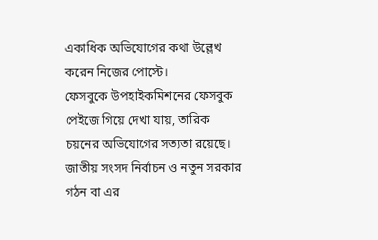একাধিক অভিযোগের কথা উল্লেখ করেন নিজের পোস্টে।
ফেসবুকে উপহাইকমিশনের ফেসবুক পেইজে গিয়ে দেখা যায়, তারিক চয়নের অভিযোগের সত্যতা রয়েছে।
জাতীয় সংসদ নির্বাচন ও নতুন সরকার গঠন বা এর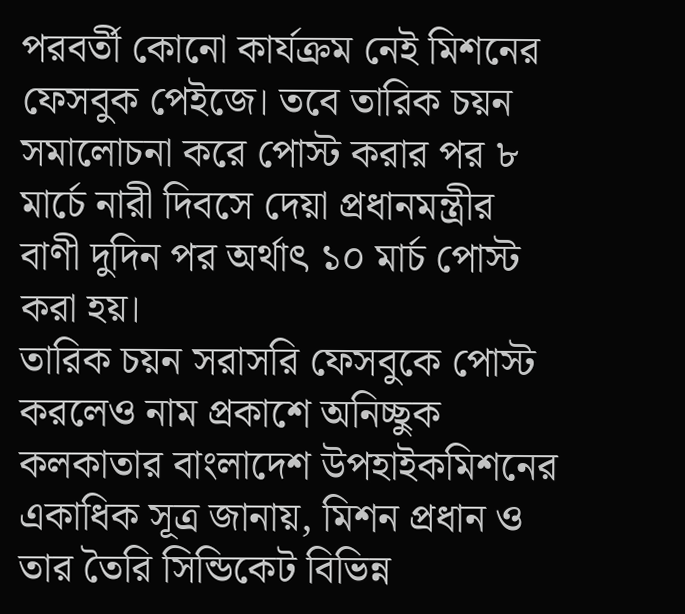পরবর্তী কোনো কার্যক্রম নেই মিশনের ফেসবুক পেইজে। তবে তারিক চয়ন সমালোচনা করে পোস্ট করার পর ৮ মার্চে নারী দিবসে দেয়া প্রধানমন্ত্রীর বাণী দুদিন পর অর্থাৎ ১০ মার্চ পোস্ট করা হয়।
তারিক চয়ন সরাসরি ফেসবুকে পোস্ট করলেও নাম প্রকাশে অনিচ্ছুক কলকাতার বাংলাদেশ উপহাইকমিশনের একাধিক সূত্র জানায়, মিশন প্রধান ও তার তৈরি সিন্ডিকেট বিভিন্ন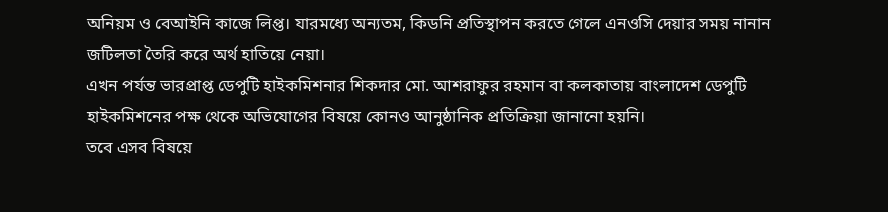অনিয়ম ও বেআইনি কাজে লিপ্ত। যারমধ্যে অন্যতম, কিডনি প্রতিস্থাপন করতে গেলে এনওসি দেয়ার সময় নানান জটিলতা তৈরি করে অর্থ হাতিয়ে নেয়া।
এখন পর্যন্ত ভারপ্রাপ্ত ডেপুটি হাইকমিশনার শিকদার মো. আশরাফুর রহমান বা কলকাতায় বাংলাদেশ ডেপুটি হাইকমিশনের পক্ষ থেকে অভিযোগের বিষয়ে কোনও আনুষ্ঠানিক প্রতিক্রিয়া জানানো হয়নি।
তবে এসব বিষয়ে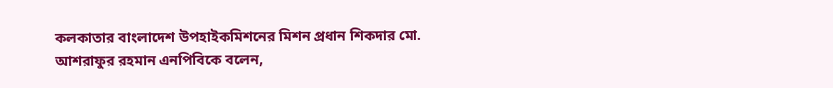কলকাতার বাংলাদেশ উপহাইকমিশনের মিশন প্রধান শিকদার মো. আশরাফুর রহমান এনপিবিকে বলেন,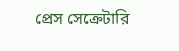প্রেস সেক্রেটারি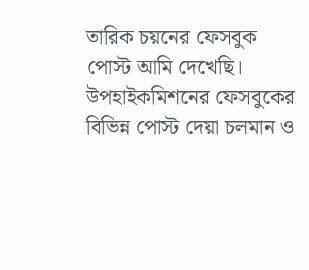তারিক চয়নের ফেসবুক পোস্ট আমি দেখেছি। উপহাইকমিশনের ফেসবুকের বিভিন্ন পোস্ট দেয়া চলমান ও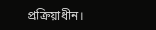প্রক্রিয়াধীন।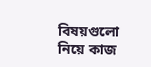বিষয়গুলো নিয়ে কাজ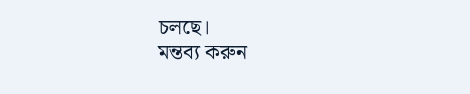চলছে।
মন্তব্য করুন